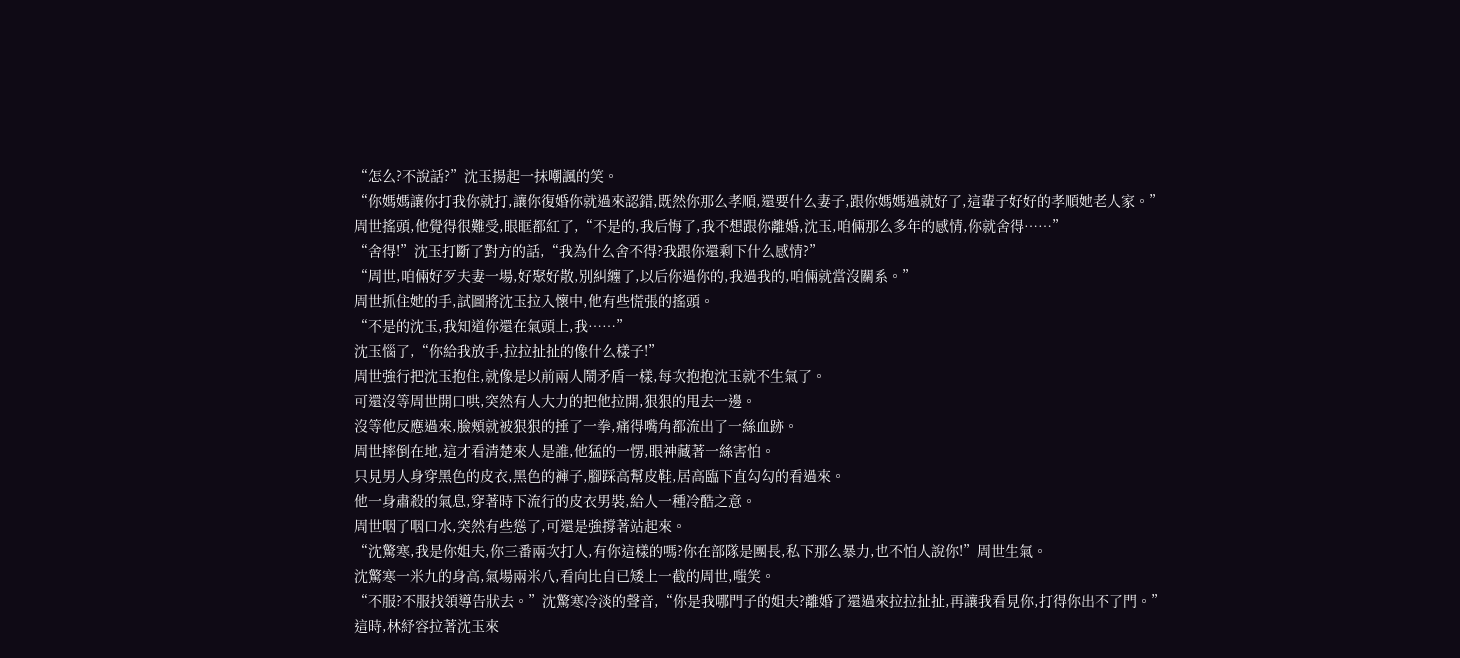“怎么?不說話?”沈玉揚起一抹嘲諷的笑。
“你媽媽讓你打我你就打,讓你復婚你就過來認錯,既然你那么孝順,還要什么妻子,跟你媽媽過就好了,這輩子好好的孝順她老人家。”
周世搖頭,他覺得很難受,眼眶都紅了,“不是的,我后悔了,我不想跟你離婚,沈玉,咱倆那么多年的感情,你就舍得……”
“舍得!”沈玉打斷了對方的話,“我為什么舍不得?我跟你還剩下什么感情?”
“周世,咱倆好歹夫妻一場,好聚好散,別糾纏了,以后你過你的,我過我的,咱倆就當沒關系。”
周世抓住她的手,試圖將沈玉拉入懷中,他有些慌張的搖頭。
“不是的沈玉,我知道你還在氣頭上,我……”
沈玉惱了,“你給我放手,拉拉扯扯的像什么樣子!”
周世強行把沈玉抱住,就像是以前兩人鬧矛盾一樣,每次抱抱沈玉就不生氣了。
可還沒等周世開口哄,突然有人大力的把他拉開,狠狠的甩去一邊。
沒等他反應過來,臉頰就被狠狠的捶了一拳,痛得嘴角都流出了一絲血跡。
周世摔倒在地,這才看清楚來人是誰,他猛的一愣,眼神藏著一絲害怕。
只見男人身穿黑色的皮衣,黑色的褲子,腳踩高幫皮鞋,居高臨下直勾勾的看過來。
他一身肅殺的氣息,穿著時下流行的皮衣男裝,給人一種冷酷之意。
周世咽了咽口水,突然有些慫了,可還是強撐著站起來。
“沈驚寒,我是你姐夫,你三番兩次打人,有你這樣的嗎?你在部隊是團長,私下那么暴力,也不怕人說你!”周世生氣。
沈驚寒一米九的身高,氣場兩米八,看向比自已矮上一截的周世,嗤笑。
“不服?不服找領導告狀去。”沈驚寒冷淡的聲音,“你是我哪門子的姐夫?離婚了還過來拉拉扯扯,再讓我看見你,打得你出不了門。”
這時,林紓容拉著沈玉來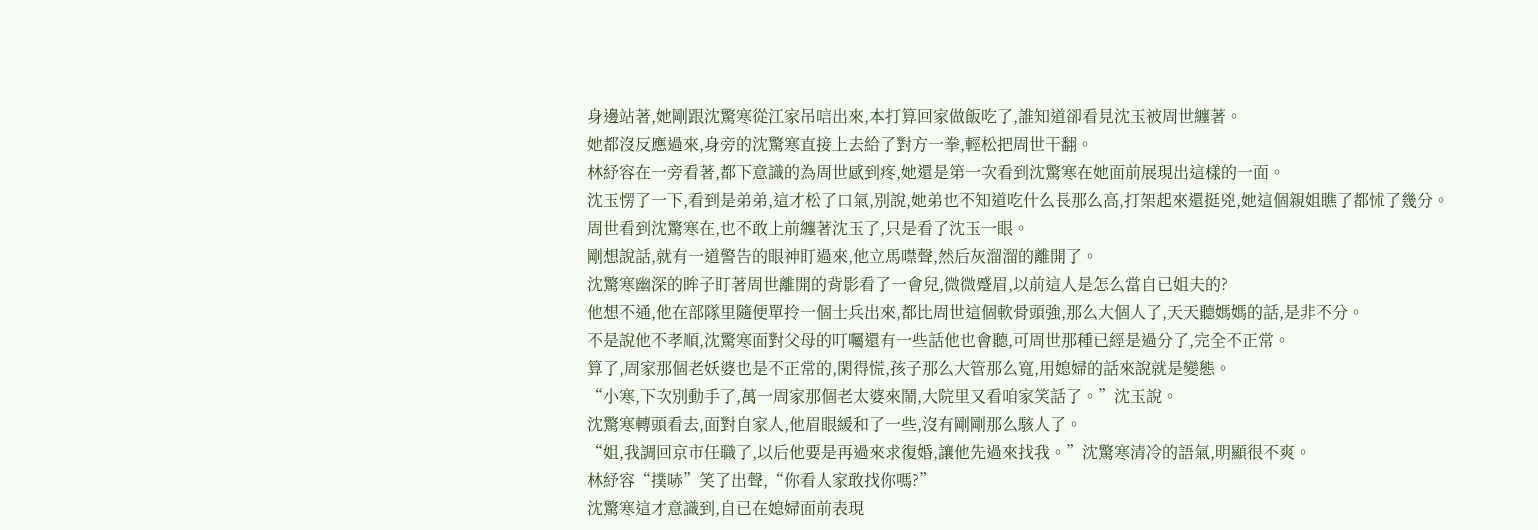身邊站著,她剛跟沈驚寒從江家吊唁出來,本打算回家做飯吃了,誰知道卻看見沈玉被周世纏著。
她都沒反應過來,身旁的沈驚寒直接上去給了對方一拳,輕松把周世干翻。
林紓容在一旁看著,都下意識的為周世感到疼,她還是第一次看到沈驚寒在她面前展現出這樣的一面。
沈玉愣了一下,看到是弟弟,這才松了口氣,別說,她弟也不知道吃什么長那么高,打架起來還挺兇,她這個親姐瞧了都怵了幾分。
周世看到沈驚寒在,也不敢上前纏著沈玉了,只是看了沈玉一眼。
剛想說話,就有一道警告的眼神盯過來,他立馬噤聲,然后灰溜溜的離開了。
沈驚寒幽深的眸子盯著周世離開的背影看了一會兒,微微蹙眉,以前這人是怎么當自已姐夫的?
他想不通,他在部隊里隨便單拎一個士兵出來,都比周世這個軟骨頭強,那么大個人了,天天聽媽媽的話,是非不分。
不是說他不孝順,沈驚寒面對父母的叮囑還有一些話他也會聽,可周世那種已經是過分了,完全不正常。
算了,周家那個老妖婆也是不正常的,閑得慌,孩子那么大管那么寬,用媳婦的話來說就是變態。
“小寒,下次別動手了,萬一周家那個老太婆來鬧,大院里又看咱家笑話了。”沈玉說。
沈驚寒轉頭看去,面對自家人,他眉眼緩和了一些,沒有剛剛那么駭人了。
“姐,我調回京市任職了,以后他要是再過來求復婚,讓他先過來找我。”沈驚寒清冷的語氣,明顯很不爽。
林紓容“撲哧”笑了出聲,“你看人家敢找你嗎?”
沈驚寒這才意識到,自已在媳婦面前表現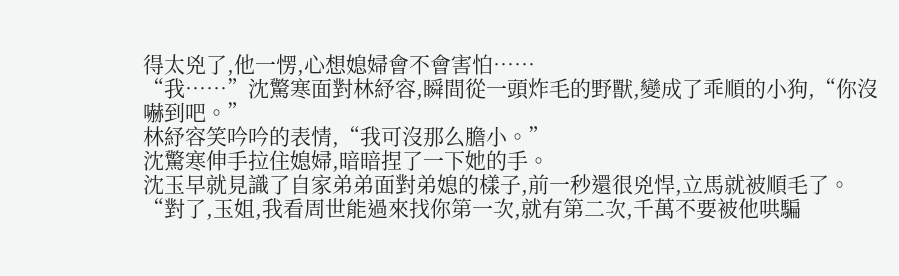得太兇了,他一愣,心想媳婦會不會害怕……
“我……”沈驚寒面對林紓容,瞬間從一頭炸毛的野獸,變成了乖順的小狗,“你沒嚇到吧。”
林紓容笑吟吟的表情,“我可沒那么膽小。”
沈驚寒伸手拉住媳婦,暗暗捏了一下她的手。
沈玉早就見識了自家弟弟面對弟媳的樣子,前一秒還很兇悍,立馬就被順毛了。
“對了,玉姐,我看周世能過來找你第一次,就有第二次,千萬不要被他哄騙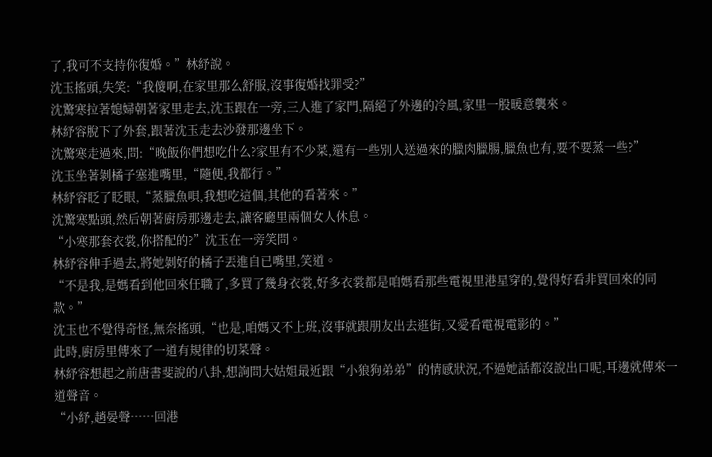了,我可不支持你復婚。”林紓說。
沈玉搖頭,失笑:“我傻啊,在家里那么舒服,沒事復婚找罪受?”
沈驚寒拉著媳婦朝著家里走去,沈玉跟在一旁,三人進了家門,隔絕了外邊的冷風,家里一股暖意襲來。
林紓容脫下了外套,跟著沈玉走去沙發那邊坐下。
沈驚寒走過來,問:“晚飯你們想吃什么?家里有不少菜,還有一些別人送過來的臘肉臘腸,臘魚也有,要不要蒸一些?”
沈玉坐著剝橘子塞進嘴里,“隨便,我都行。”
林紓容眨了眨眼,“蒸臘魚唄,我想吃這個,其他的看著來。”
沈驚寒點頭,然后朝著廚房那邊走去,讓客廳里兩個女人休息。
“小寒那套衣裳,你搭配的?”沈玉在一旁笑問。
林紓容伸手過去,將她剝好的橘子丟進自已嘴里,笑道。
“不是我,是媽看到他回來任職了,多買了幾身衣裳,好多衣裳都是咱媽看那些電視里港星穿的,覺得好看非買回來的同款。”
沈玉也不覺得奇怪,無奈搖頭,“也是,咱媽又不上班,沒事就跟朋友出去逛街,又愛看電視電影的。”
此時,廚房里傳來了一道有規律的切菜聲。
林紓容想起之前唐書斐說的八卦,想詢問大姑姐最近跟“小狼狗弟弟”的情感狀況,不過她話都沒說出口呢,耳邊就傳來一道聲音。
“小紓,趙晏聲……回港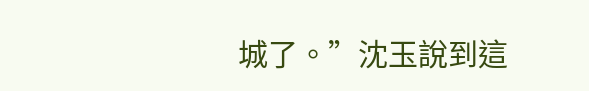城了。”沈玉說到這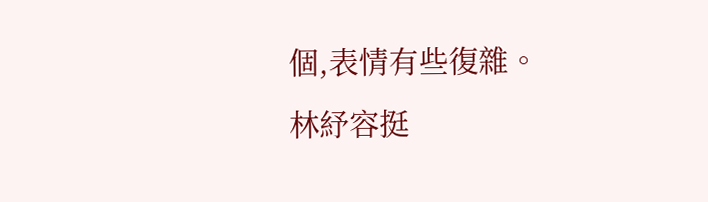個,表情有些復雜。
林紓容挺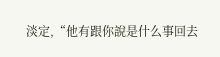淡定,“他有跟你說是什么事回去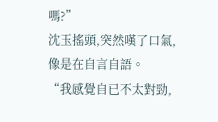嗎?”
沈玉搖頭,突然嘆了口氣,像是在自言自語。
“我感覺自已不太對勁,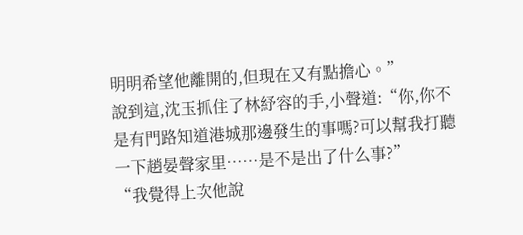明明希望他離開的,但現在又有點擔心。”
說到這,沈玉抓住了林紓容的手,小聲道:“你,你不是有門路知道港城那邊發生的事嗎?可以幫我打聽一下趙晏聲家里……是不是出了什么事?”
“我覺得上次他說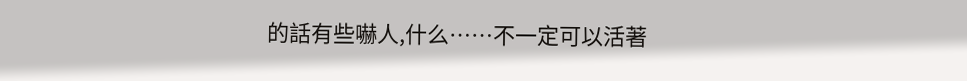的話有些嚇人,什么……不一定可以活著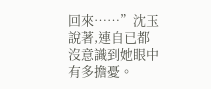回來……”沈玉說著,連自已都沒意識到她眼中有多擔憂。